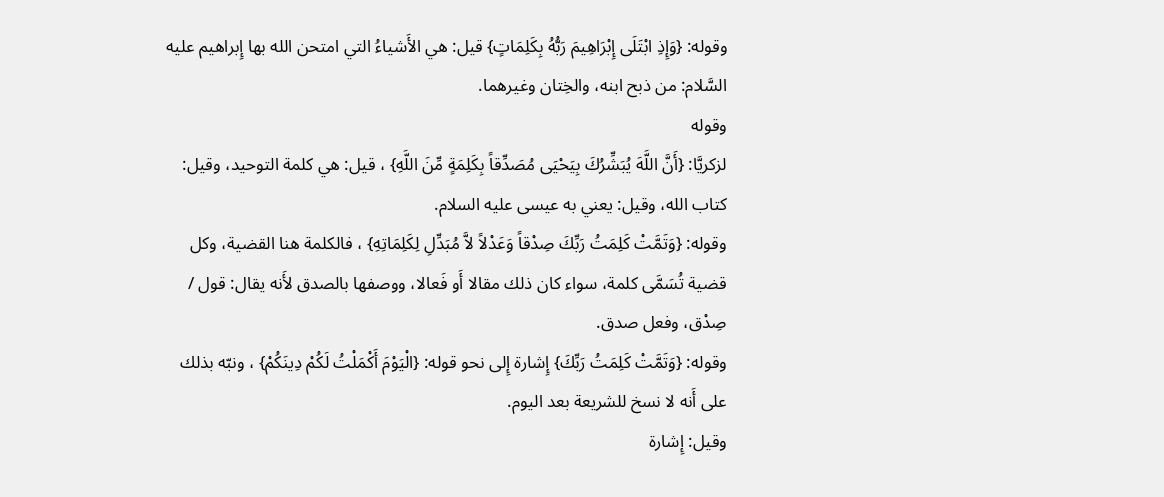وقوله: {وَإِذِ ابْتَلَى إِبْرَاهِيمَ رَبُّهُ بِكَلِمَاتٍ} قيل: هي الأَشياءُ التي امتحن الله بها إِبراهيم عليه السَّلام: من ذبح ابنه، والخِتان وغيرهما.
وقوله
لزكريَّا: {أَنَّ اللَّهَ يُبَشِّرُكَ بِيَحْيَى مُصَدِّقاً بِكَلِمَةٍ مِّنَ اللَّهِ} ، قيل: هي كلمة التوحيد، وقيل: كتاب الله، وقيل: يعني به عيسى عليه السلام.
وقوله: {وَتَمَّتْ كَلِمَتُ رَبِّكَ صِدْقاً وَعَدْلاً لاَّ مُبَدِّلِ لِكَلِمَاتِهِ} ، فالكلمة هنا القضية، وكل قضية تُسَمَّى كلمة، سواء كان ذلك مقالا أَو فَعالا، ووصفها بالصدق لأَنه يقال: قول / صِدْق، وفعل صدق.
وقوله: {وَتَمَّتْ كَلِمَتُ رَبِّكَ} إِشارة إِلى نحو قوله: {الْيَوْمَ أَكْمَلْتُ لَكُمْ دِينَكُمْ} ، ونبّه بذلك على أَنه لا نسخ للشريعة بعد اليوم.
وقيل: إِشارة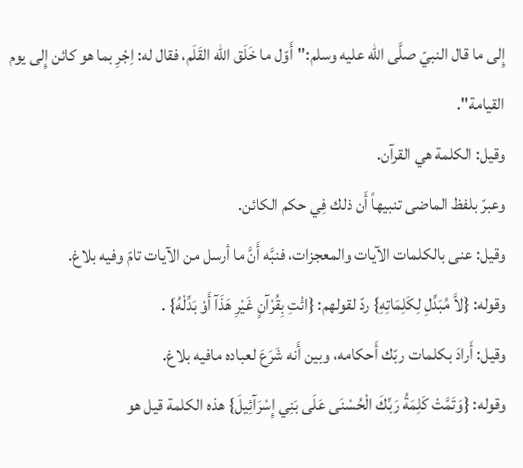إِلى ما قال النبيّ صلَّى الله عليه وسلم:"أَوّل ما خَلَق الله القَلَم، فقال له: اِجْرِ بما هو كائن إِلى يوم القيامة".
وقيل: الكلمة هي القرآن.
وعبرّ بلفظ الماضى تنبيهاً أَن ذلك فِي حكم الكائن.
وقيل: عنى بالكلمات الآيات والمعجزات، فنبَّه أَنَّ ما أرسل من الآيات تامّ وفيه بلاغ.
وقوله: {لاَّ مُبَدِّلِ لِكَلِمَاتِهِ} ردّ لقولهم: {ائْتِ بِقُرْآنٍ غَيْرِ هَذَآ أَوْ بَدِّلْهُ} .
وقيل: أَرادَ بكلمات ربّك أَحكامه، وبين أَنه شَرَعَ لعباده مافيه بلاغ.
وقوله: {وَتَمَّتْ كَلِمَةُ رَبِّكَ الْحُسْنَى عَلَى بَنِي إِسْرَآئِيلَ} هذه الكلمة قيل هو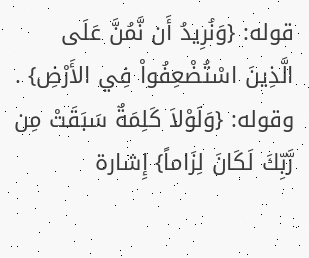قوله: {وَنُرِيدُ أَن نَّمُنَّ عَلَى الَّذِينَ اسْتُضْعِفُواْ فِي الأَرْضِ} .
وقوله: {وَلَوْلاَ كَلِمَةٌ سَبَقَتْ مِن رَّبِّكَ لَكَانَ لِزَاماً} إِشارة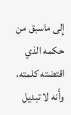إِلى ماسبق من حكمه الذي اقتضته كلمته، وأَنه لا تبديل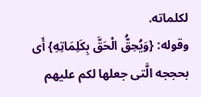لكلماته.
وقوله: {وَيُحِقُّ الْحَقَّ بِكَلِمَاتِهِ} أَى بحججه الَّتى جعلها لكم عليهم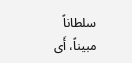سلطاناً مبيناً، أَى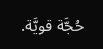حُجَّة قويَّة.